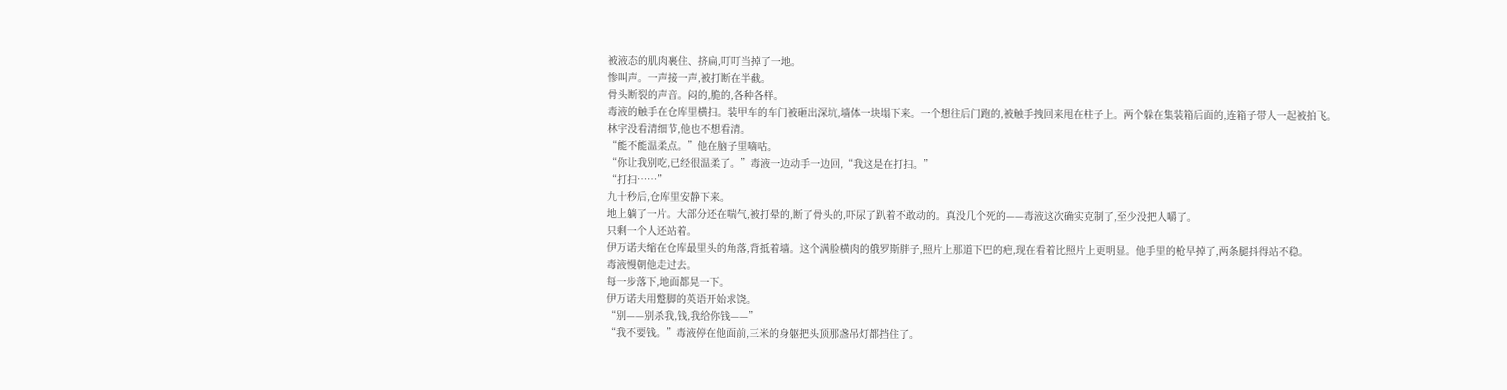被液态的肌肉裹住、挤扁,叮叮当掉了一地。
惨叫声。一声接一声,被打断在半截。
骨头断裂的声音。闷的,脆的,各种各样。
毒液的触手在仓库里横扫。装甲车的车门被砸出深坑,墙体一块塌下来。一个想往后门跑的,被触手拽回来甩在柱子上。两个躲在集装箱后面的,连箱子带人一起被拍飞。
林宇没看清细节,他也不想看清。
“能不能温柔点。”他在脑子里嘀咕。
“你让我别吃,已经很温柔了。”毒液一边动手一边回,“我这是在打扫。”
“打扫……”
九十秒后,仓库里安静下来。
地上躺了一片。大部分还在喘气,被打晕的,断了骨头的,吓尿了趴着不敢动的。真没几个死的——毒液这次确实克制了,至少没把人嚼了。
只剩一个人还站着。
伊万诺夫缩在仓库最里头的角落,背抵着墙。这个满脸横肉的俄罗斯胖子,照片上那道下巴的疤,现在看着比照片上更明显。他手里的枪早掉了,两条腿抖得站不稳。
毒液慢朝他走过去。
每一步落下,地面都晃一下。
伊万诺夫用蹩脚的英语开始求饶。
“别——别杀我,钱,我给你钱——”
“我不要钱。”毒液停在他面前,三米的身躯把头顶那盏吊灯都挡住了。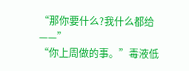“那你要什么?我什么都给——”
“你上周做的事。”毒液低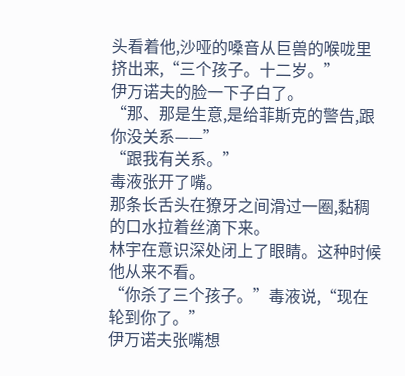头看着他,沙哑的嗓音从巨兽的喉咙里挤出来,“三个孩子。十二岁。”
伊万诺夫的脸一下子白了。
“那、那是生意,是给菲斯克的警告,跟你没关系——”
“跟我有关系。”
毒液张开了嘴。
那条长舌头在獠牙之间滑过一圈,黏稠的口水拉着丝滴下来。
林宇在意识深处闭上了眼睛。这种时候他从来不看。
“你杀了三个孩子。”毒液说,“现在轮到你了。”
伊万诺夫张嘴想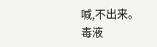喊,不出来。
毒液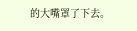的大嘴罩了下去。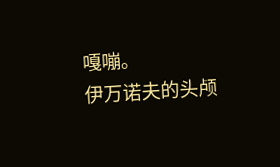嘎嘣。
伊万诺夫的头颅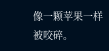像一颗苹果一样被咬碎。